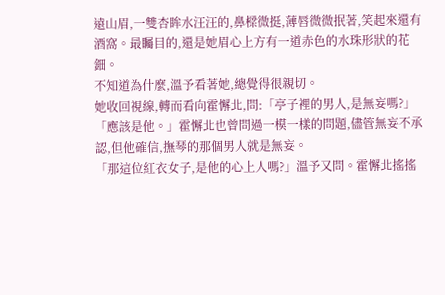遠山眉,一雙杏眸水汪汪的,鼻樑微挺,薄唇微微抿著,笑起來還有酒窩。最矚目的,還是她眉心上方有一道赤色的水珠形狀的花鈿。
不知道為什麼,溫予看著她,總覺得很親切。
她收回視線,轉而看向霍懈北,問:「亭子裡的男人,是無妄嗎?」
「應該是他。」霍懈北也曾問過一模一樣的問題,儘管無妄不承認,但他確信,撫琴的那個男人就是無妄。
「那這位紅衣女子,是他的心上人嗎?」溫予又問。霍懈北搖搖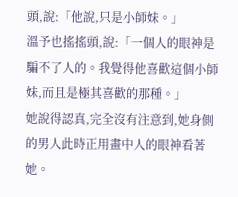頭,說:「他說,只是小師妹。」
溫予也搖搖頭,說:「一個人的眼神是騙不了人的。我覺得他喜歡這個小師妹,而且是極其喜歡的那種。」
她說得認真,完全沒有注意到,她身側的男人此時正用畫中人的眼神看著她。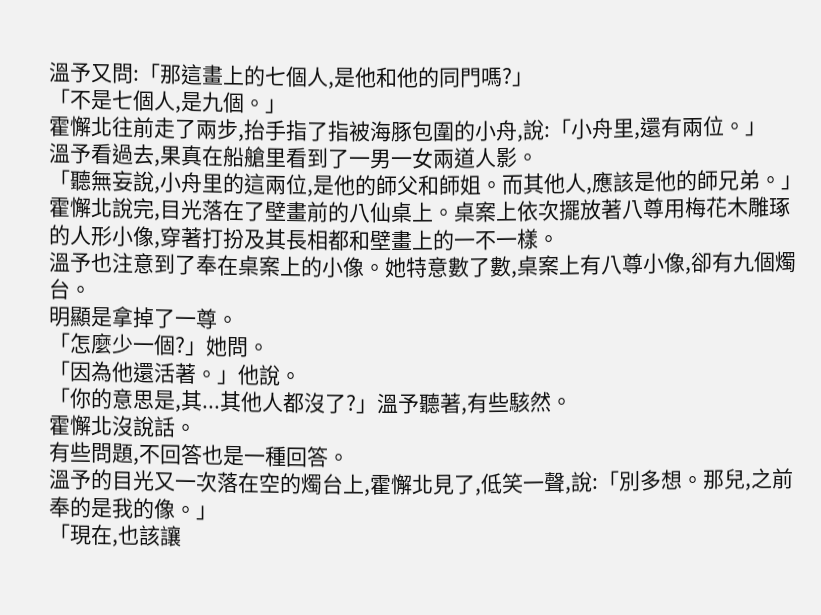溫予又問:「那這畫上的七個人,是他和他的同門嗎?」
「不是七個人,是九個。」
霍懈北往前走了兩步,抬手指了指被海豚包圍的小舟,說:「小舟里,還有兩位。」
溫予看過去,果真在船艙里看到了一男一女兩道人影。
「聽無妄說,小舟里的這兩位,是他的師父和師姐。而其他人,應該是他的師兄弟。」
霍懈北說完,目光落在了壁畫前的八仙桌上。桌案上依次擺放著八尊用梅花木雕琢的人形小像,穿著打扮及其長相都和壁畫上的一不一樣。
溫予也注意到了奉在桌案上的小像。她特意數了數,桌案上有八尊小像,卻有九個燭台。
明顯是拿掉了一尊。
「怎麼少一個?」她問。
「因為他還活著。」他說。
「你的意思是,其...其他人都沒了?」溫予聽著,有些駭然。
霍懈北沒說話。
有些問題,不回答也是一種回答。
溫予的目光又一次落在空的燭台上,霍懈北見了,低笑一聲,說:「別多想。那兒,之前奉的是我的像。」
「現在,也該讓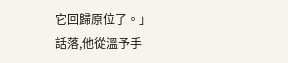它回歸原位了。」
話落,他從溫予手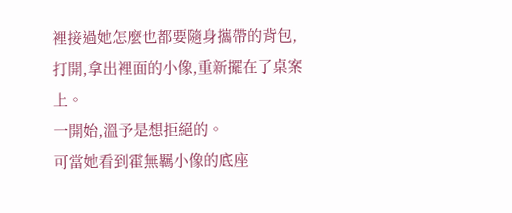裡接過她怎麼也都要隨身攜帶的背包,打開,拿出裡面的小像,重新擺在了桌案上。
一開始,溫予是想拒絕的。
可當她看到霍無羈小像的底座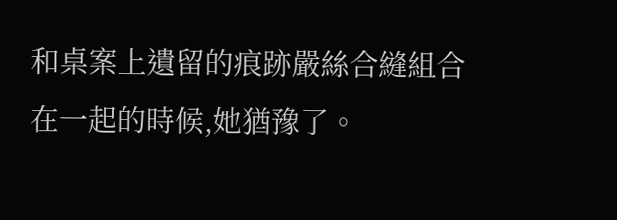和桌案上遺留的痕跡嚴絲合縫組合在一起的時候,她猶豫了。